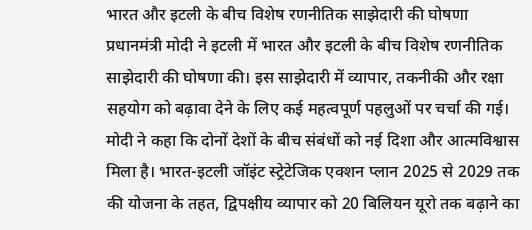भारत और इटली के बीच विशेष रणनीतिक साझेदारी की घोषणा
प्रधानमंत्री मोदी ने इटली में भारत और इटली के बीच विशेष रणनीतिक साझेदारी की घोषणा की। इस साझेदारी में व्यापार, तकनीकी और रक्षा सहयोग को बढ़ावा देने के लिए कई महत्वपूर्ण पहलुओं पर चर्चा की गई। मोदी ने कहा कि दोनों देशों के बीच संबंधों को नई दिशा और आत्मविश्वास मिला है। भारत-इटली जॉइंट स्ट्रेटेजिक एक्शन प्लान 2025 से 2029 तक की योजना के तहत, द्विपक्षीय व्यापार को 20 बिलियन यूरो तक बढ़ाने का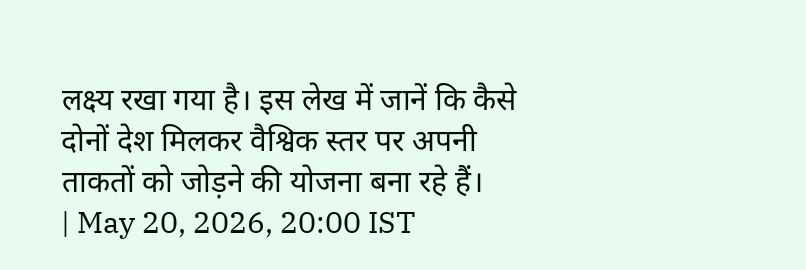लक्ष्य रखा गया है। इस लेख में जानें कि कैसे दोनों देश मिलकर वैश्विक स्तर पर अपनी ताकतों को जोड़ने की योजना बना रहे हैं।
| May 20, 2026, 20:00 IST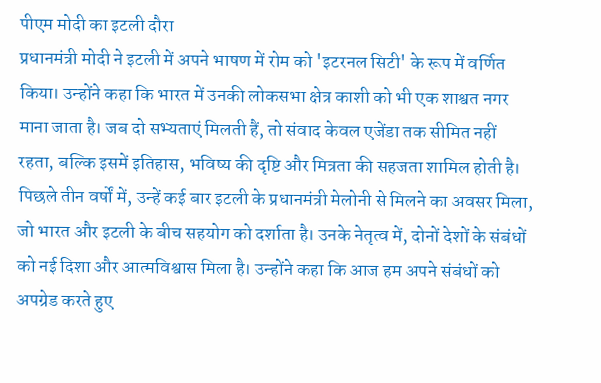पीएम मोदी का इटली दौरा
प्रधानमंत्री मोदी ने इटली में अपने भाषण में रोम को 'इटरनल सिटी' के रूप में वर्णित किया। उन्होंने कहा कि भारत में उनकी लोकसभा क्षेत्र काशी को भी एक शाश्वत नगर माना जाता है। जब दो सभ्यताएं मिलती हैं, तो संवाद केवल एजेंडा तक सीमित नहीं रहता, बल्कि इसमें इतिहास, भविष्य की दृष्टि और मित्रता की सहजता शामिल होती है। पिछले तीन वर्षों में, उन्हें कई बार इटली के प्रधानमंत्री मेलोनी से मिलने का अवसर मिला, जो भारत और इटली के बीच सहयोग को दर्शाता है। उनके नेतृत्व में, दोनों देशों के संबंधों को नई दिशा और आत्मविश्वास मिला है। उन्होंने कहा कि आज हम अपने संबंधों को अपग्रेड करते हुए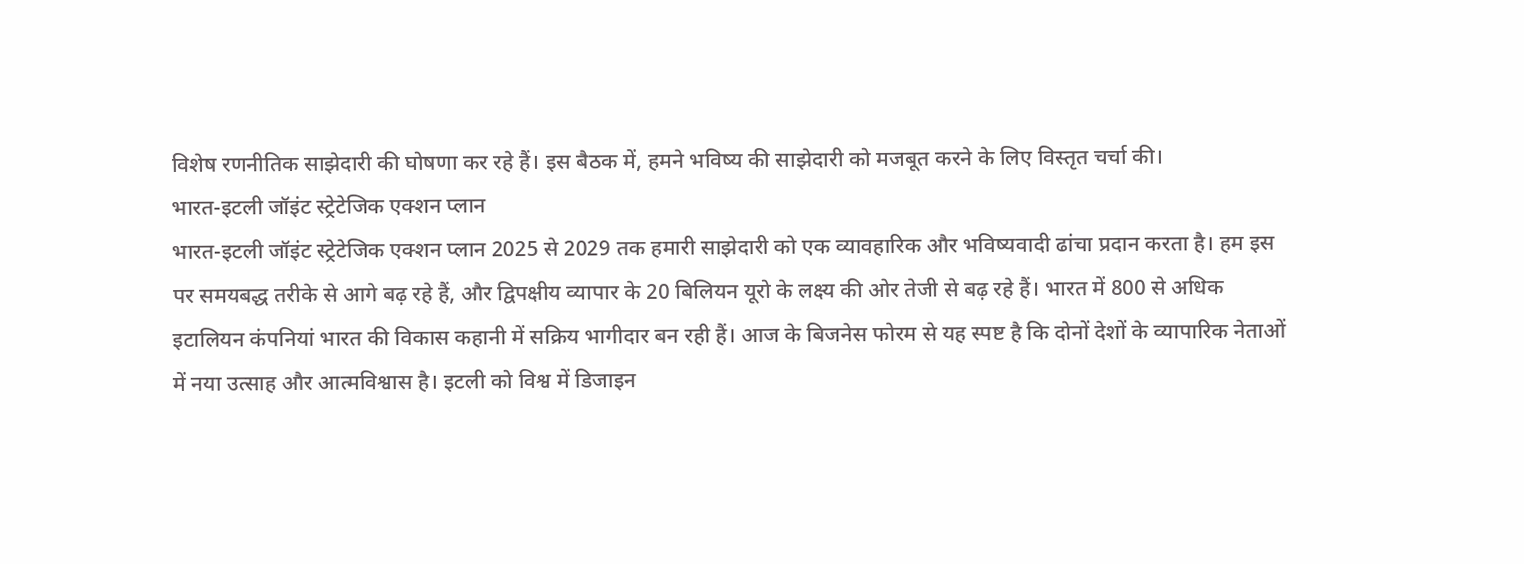विशेष रणनीतिक साझेदारी की घोषणा कर रहे हैं। इस बैठक में, हमने भविष्य की साझेदारी को मजबूत करने के लिए विस्तृत चर्चा की।
भारत-इटली जॉइंट स्ट्रेटेजिक एक्शन प्लान
भारत-इटली जॉइंट स्ट्रेटेजिक एक्शन प्लान 2025 से 2029 तक हमारी साझेदारी को एक व्यावहारिक और भविष्यवादी ढांचा प्रदान करता है। हम इस पर समयबद्ध तरीके से आगे बढ़ रहे हैं, और द्विपक्षीय व्यापार के 20 बिलियन यूरो के लक्ष्य की ओर तेजी से बढ़ रहे हैं। भारत में 800 से अधिक इटालियन कंपनियां भारत की विकास कहानी में सक्रिय भागीदार बन रही हैं। आज के बिजनेस फोरम से यह स्पष्ट है कि दोनों देशों के व्यापारिक नेताओं में नया उत्साह और आत्मविश्वास है। इटली को विश्व में डिजाइन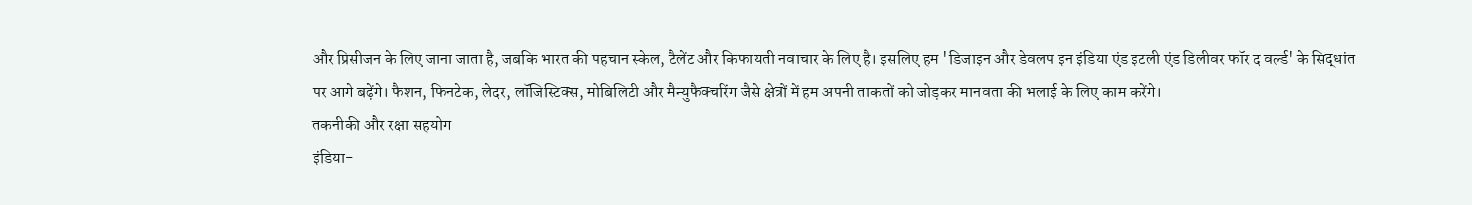और प्रिसीजन के लिए जाना जाता है, जबकि भारत की पहचान स्केल, टैलेंट और किफायती नवाचार के लिए है। इसलिए हम 'डिजाइन और डेवलप इन इंडिया एंड इटली एंड डिलीवर फॉर द वर्ल्ड' के सिद्धांत पर आगे बढ़ेंगे। फैशन, फिनटेक, लेदर, लॉजिस्टिक्स, मोबिलिटी और मैन्युफैक्चरिंग जैसे क्षेत्रों में हम अपनी ताकतों को जोड़कर मानवता की भलाई के लिए काम करेंगे।
तकनीकी और रक्षा सहयोग
इंडिया-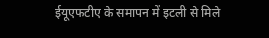ईयूएफटीए के समापन में इटली से मिले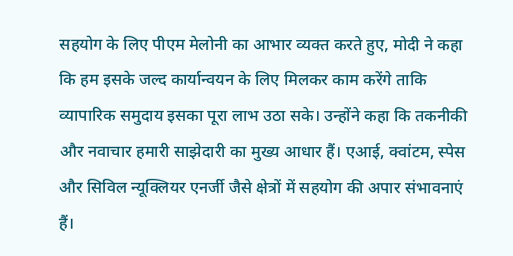सहयोग के लिए पीएम मेलोनी का आभार व्यक्त करते हुए, मोदी ने कहा कि हम इसके जल्द कार्यान्वयन के लिए मिलकर काम करेंगे ताकि व्यापारिक समुदाय इसका पूरा लाभ उठा सके। उन्होंने कहा कि तकनीकी और नवाचार हमारी साझेदारी का मुख्य आधार हैं। एआई, क्वांटम, स्पेस और सिविल न्यूक्लियर एनर्जी जैसे क्षेत्रों में सहयोग की अपार संभावनाएं हैं।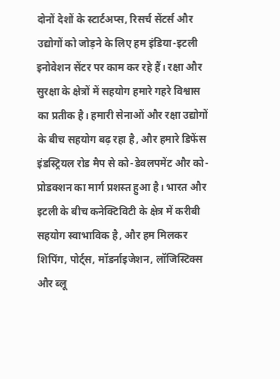दोनों देशों के स्टार्टअप्स, रिसर्च सेंटर्स और उद्योगों को जोड़ने के लिए हम इंडिया-इटली इनोवेशन सेंटर पर काम कर रहे हैं। रक्षा और सुरक्षा के क्षेत्रों में सहयोग हमारे गहरे विश्वास का प्रतीक है। हमारी सेनाओं और रक्षा उद्योगों के बीच सहयोग बढ़ रहा है, और हमारे डिफेंस इंडस्ट्रियल रोड मैप से को-डेवलपमेंट और को-प्रोडक्शन का मार्ग प्रशस्त हुआ है। भारत और इटली के बीच कनेक्टिविटी के क्षेत्र में करीबी सहयोग स्वाभाविक है, और हम मिलकर शिपिंग, पोर्ट्स, मॉडर्नाइजेशन, लॉजिस्टिक्स और ब्लू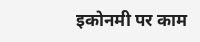इकोनमी पर काम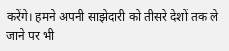करेंगे। हमने अपनी साझेदारी को तीसरे देशों तक ले जाने पर भी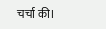चर्चा की।